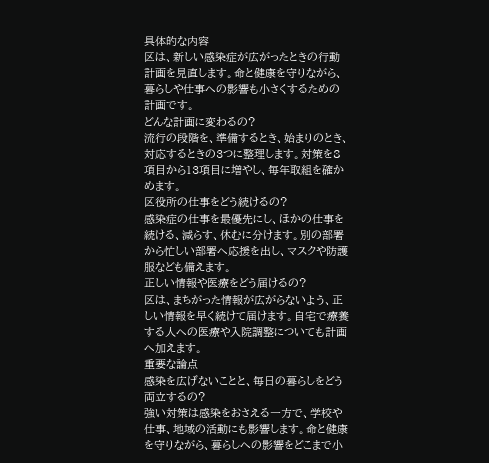具体的な内容
区は、新しい感染症が広がったときの行動計画を見直します。命と健康を守りながら、暮らしや仕事への影響も小さくするための計画です。
どんな計画に変わるの?
流行の段階を、準備するとき、始まりのとき、対応するときの3つに整理します。対策を8項目から13項目に増やし、毎年取組を確かめます。
区役所の仕事をどう続けるの?
感染症の仕事を最優先にし、ほかの仕事を続ける、減らす、休むに分けます。別の部署から忙しい部署へ応援を出し、マスクや防護服なども備えます。
正しい情報や医療をどう届けるの?
区は、まちがった情報が広がらないよう、正しい情報を早く続けて届けます。自宅で療養する人への医療や入院調整についても計画へ加えます。
重要な論点
感染を広げないことと、毎日の暮らしをどう両立するの?
強い対策は感染をおさえる一方で、学校や仕事、地域の活動にも影響します。命と健康を守りながら、暮らしへの影響をどこまで小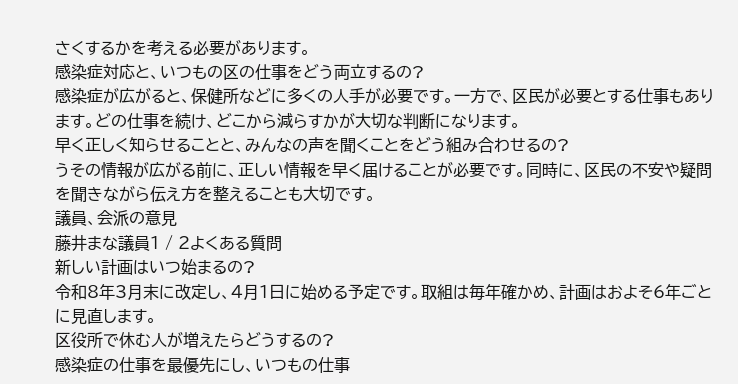さくするかを考える必要があります。
感染症対応と、いつもの区の仕事をどう両立するの?
感染症が広がると、保健所などに多くの人手が必要です。一方で、区民が必要とする仕事もあります。どの仕事を続け、どこから減らすかが大切な判断になります。
早く正しく知らせることと、みんなの声を聞くことをどう組み合わせるの?
うその情報が広がる前に、正しい情報を早く届けることが必要です。同時に、区民の不安や疑問を聞きながら伝え方を整えることも大切です。
議員、会派の意見
藤井まな議員1 / 2よくある質問
新しい計画はいつ始まるの?
令和8年3月末に改定し、4月1日に始める予定です。取組は毎年確かめ、計画はおよそ6年ごとに見直します。
区役所で休む人が増えたらどうするの?
感染症の仕事を最優先にし、いつもの仕事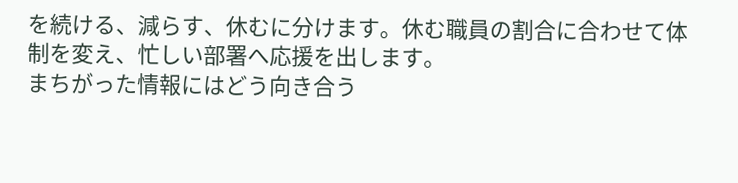を続ける、減らす、休むに分けます。休む職員の割合に合わせて体制を変え、忙しい部署へ応援を出します。
まちがった情報にはどう向き合う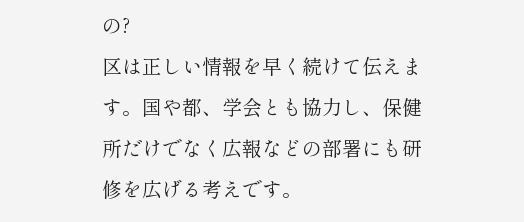の?
区は正しい情報を早く続けて伝えます。国や都、学会とも協力し、保健所だけでなく広報などの部署にも研修を広げる考えです。